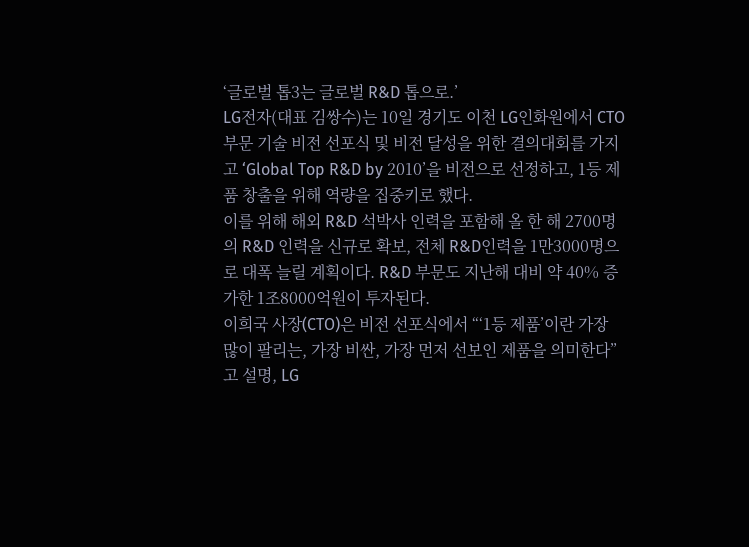‘글로벌 톱3는 글로벌 R&D 톱으로.’
LG전자(대표 김쌍수)는 10일 경기도 이천 LG인화원에서 CTO 부문 기술 비전 선포식 및 비전 달성을 위한 결의대회를 가지고 ‘Global Top R&D by 2010’을 비전으로 선정하고, 1등 제품 창출을 위해 역량을 집중키로 했다.
이를 위해 해외 R&D 석박사 인력을 포함해 올 한 해 2700명의 R&D 인력을 신규로 확보, 전체 R&D인력을 1만3000명으로 대폭 늘릴 계획이다. R&D 부문도 지난해 대비 약 40% 증가한 1조8000억원이 투자된다.
이희국 사장(CTO)은 비전 선포식에서 “‘1등 제품’이란 가장 많이 팔리는, 가장 비싼, 가장 먼저 선보인 제품을 의미한다”고 설명, LG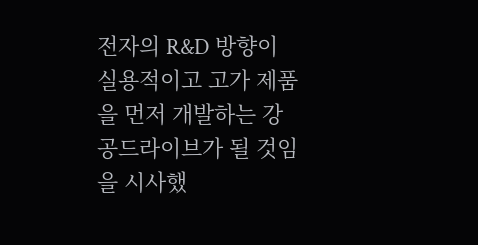전자의 R&D 방향이 실용적이고 고가 제품을 먼저 개발하는 강공드라이브가 될 것임을 시사했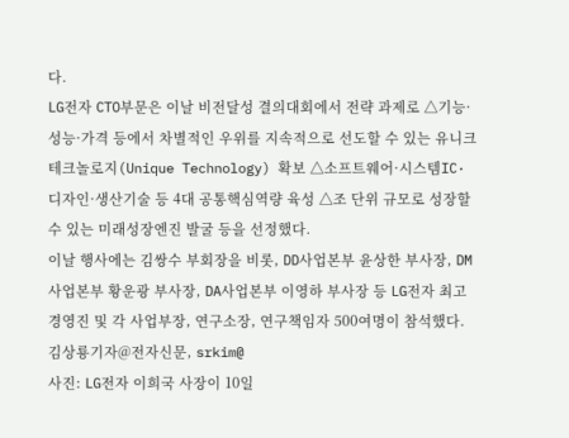다.
LG전자 CTO부문은 이날 비전달성 결의대회에서 전략 과제로 △기능·성능·가격 등에서 차별적인 우위를 지속적으로 선도할 수 있는 유니크테크놀로지(Unique Technology) 확보 △소프트웨어·시스템IC·디자인·생산기술 등 4대 공통핵심역량 육성 △조 단위 규모로 성장할 수 있는 미래성장엔진 발굴 등을 선정했다.
이날 행사에는 김쌍수 부회장을 비롯, DD사업본부 윤상한 부사장, DM사업본부 황운광 부사장, DA사업본부 이영하 부사장 등 LG전자 최고경영진 및 각 사업부장, 연구소장, 연구책임자 500여명이 참석했다.
김상룡기자@전자신문, srkim@
사진: LG전자 이희국 사장이 10일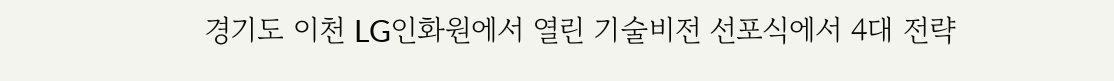경기도 이천 LG인화원에서 열린 기술비전 선포식에서 4대 전략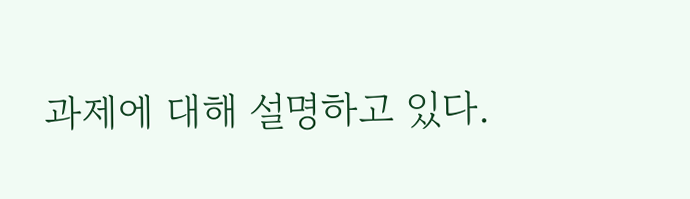과제에 대해 설명하고 있다.